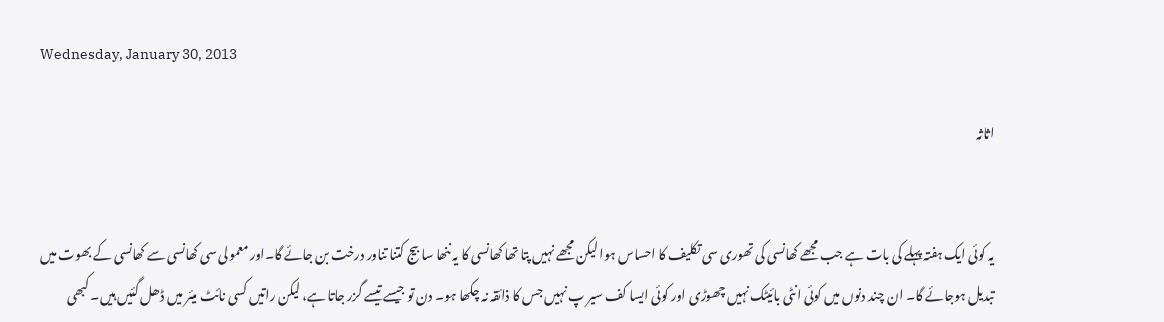Wednesday, January 30, 2013

اثاثہ


یہ کوئی ایک ہفتہ پہلے کی بات ہے جب مجھے کھانسی کی تھوری سی تکلیف کا احساس ہوا لیکن مجھے نہیں پتا تھا کھانسی کا یہ ننھا سا بیج کتنا تناور درخت بن جائے گا۔اور معمولی سی کھانسی سے کھانسی کے بھوت میں تبدیل ہوجائے گا۔ ان چند دنوں میں کوئی انٹی بائیٹک نہیں چھوڑی اور کوئی ایسا کف سیر پ نہیں جس کا ذائقہ نہ چکھا ہو۔ دن تو جیسے تیسے گزر جاتا ہے، لیکن راتیں کسی نائٹ میئر میں ڈھل گئیں ہیں۔ کبھی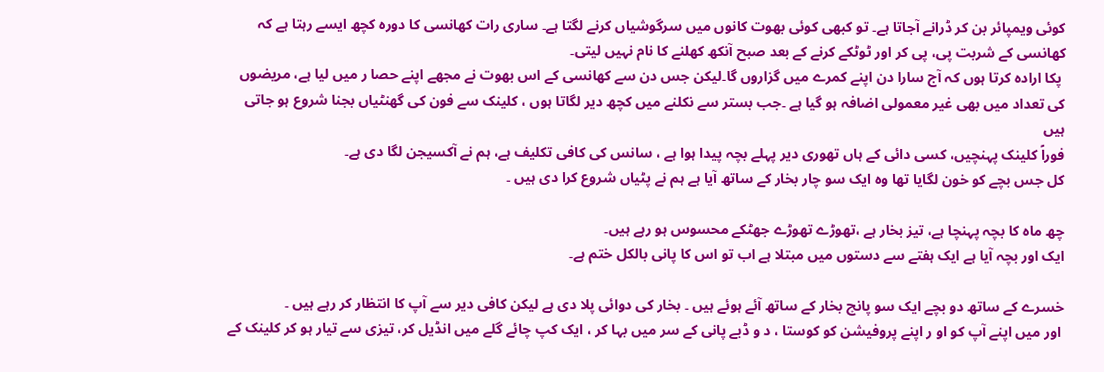کوئی ویمپائر بن کر ڈرانے آجاتا ہے۔ تو کبھی کوئی بھوت کانوں میں سرگوشیاں کرنے لگتا ہے۔ ساری رات کھانسی کا دورہ کچھ ایسے رہتا ہے کہ کھانسی کے شربت پی، پی کر اور ٹوٹکے کرنے کے بعد صبح آنکھ کھلنے کا نام نہیں لیتی۔
 پکا ارادہ کرتا ہوں کہ آج سارا دن اپنے کمرے میں گزاروں گا۔لیکن جس دن سے کھانسی کے اس بھوت نے مجھے اپنے حصا ر میں لیا ہے، مریضوں کی تعداد میں بھی غیر معمولی اضافہ ہو گیا ہے ۔جب بستر سے نکلنے میں کچھ دیر لگاتا ہوں ، کلینک سے فون کی گھنٹیاں بجنا شروع ہو جاتی ہیں
فوراً کلینک پہنچیں، کسی دائی کے ہاں تھوری دیر پہلے بچہ پیدا ہوا ہے ، سانس کی کافی تکلیف ہے، ہم نے آکسیجن لگا دی ہے۔
کل جس بچے کو خون لگایا تھا وہ ایک سو چار بخار کے ساتھ آیا ہے ہم نے پٹیاں شروع کرا دی ہیں ۔

چھ ماہ کا بچہ پہنچا ہے، تیز بخار ہے ،تھوڑے تھوڑے جھٹکے محسوس ہو رہے ہیں۔
ایک اور بچہ آیا ہے ایک ہفتے سے دستوں میں مبتلا ہے اب تو اس کا پانی بالکل ختم ہے۔

خسرے کے ساتھ دو بچے ایک سو پانچ بخار کے ساتھ آئے ہوئے ہیں ۔ بخار کی دوائی پلا دی ہے لیکن کافی دیر سے آپ کا انتظار کر رہے ہیں ۔
 اور میں اپنے آپ کو او ر اپنے پروفیشن کو کوستا ، د و ڈبے پانی کے سر میں بہا کر ، ایک کپ چائے گلے میں انڈیل کر، تیزی سے تیار ہو کر کلینک کے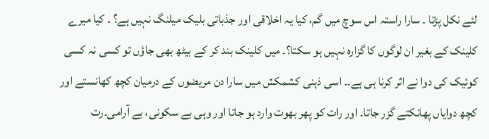لئے نکل پڑتا ۔ سارا راستہ اس سوچ میں گم، کیا یہ اخلاقی اور جذباتی بلیک میلنگ نہیں ہے؟ ۔ کیا میرے کلینک کے بغیر ان لوگوں کا گزارہ نہیں ہو سکتا؟۔ میں کلینک بند کر کے بیٹھ بھی جاؤں تو کسی نہ کسی کوئیک کی دوا نے اثر کرنا ہی ہے۔۔ اسی ذہنی کشمکش میں سارا دن مریضوں کے درمیان کچھ کھانستے اور کچھ دوایاں پھانکتے گزر جاتا۔ اور رات کو پھر بھوت وارد ہو جاتا اور وہی بے سکونی، بے آرامی۔رت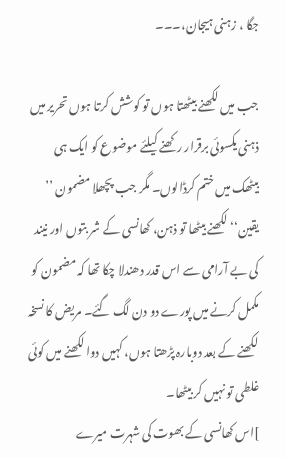جگا ، زہنی ہیجان،۔۔۔

جب میں لکھنے بیٹھتا ہوں تو کوشش کرتا ہوں تحریر میں ذہنی یکسوئی برقرار رکھنے کیلئے موضوع کو ایک ہی بیٹھک میں ختم کرڈالوں۔ مگر جب پچھلا مضمون ’’ یقین‘‘ لکھنے بیٹھا تو ذہن، کھانسی کے شر بتوں اور نیند کی بے آرامی سے اس قدر دھندلا چکا تھا کہ مضمون کو مکمل کرنے میں پورے دو دن لگ گئے۔ مریض کا نسخہ لکھنے کے بعد دوبارہ پڑھتا ہوں، کہیں دوا لکھنے میں کوئی غلطی تو نہیں کر بیٹھا۔
]اس کھانسی کے بھوت کی شہرت میرے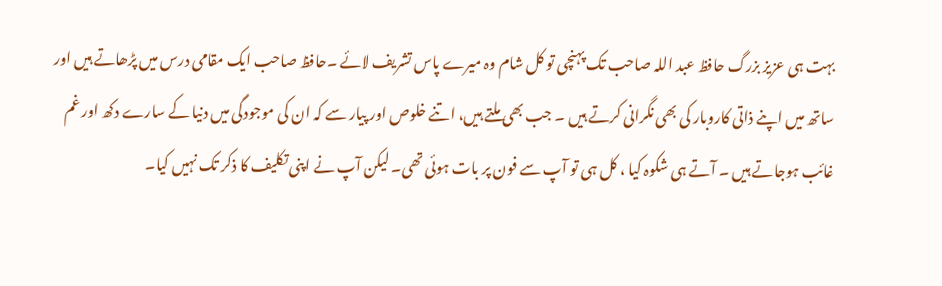بہت ہی عزیز بزرگ حافظ عبد اللہ صاحب تک پہنچی تو کل شام وہ میرے پاس تشریف لائے ۔حافظ صاحب ایک مقامی درس میں پڑھاتے ہیں اور ساتھ میں اپنے ذاتی کاروبار کی بھی نگرانی کرتے ہیں ۔ جب بھی ملتے ہیں، اتنے خلوص اور پیار سے کہ ان کی موجودگی میں دنیا کے سارے دکھ اور غم غائب ہوجاتے ہیں ۔ آتے ہی شکوہ کیا ، کل ہی تو آپ سے فون پر بات ہوئی تھی۔ لیکن آپ نے اپنی تکلیف کا ذکر تک نہیں کیا۔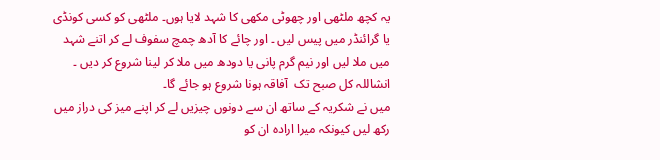یہ کچھ ملٹھی اور چھوٹی مکھی کا شہد لایا ہوں۔ ملٹھی کو کسی کونڈی یا گرائنڈر میں پیس لیں ۔ اور چائے کا آدھ چمچ سفوف لے کر اتنے شہد میں ملا لیں اور نیم گرم پانی یا دودھ میں ملا کر لینا شروع کر دیں ۔ انشاللہ کل صبح تک  آفاقہ ہونا شروع ہو جائے گا۔
میں نے شکریہ کے ساتھ ان سے دونوں چیزیں لے کر اپنے میز کی دراز میں رکھ لیں کیونکہ میرا ارادہ ان کو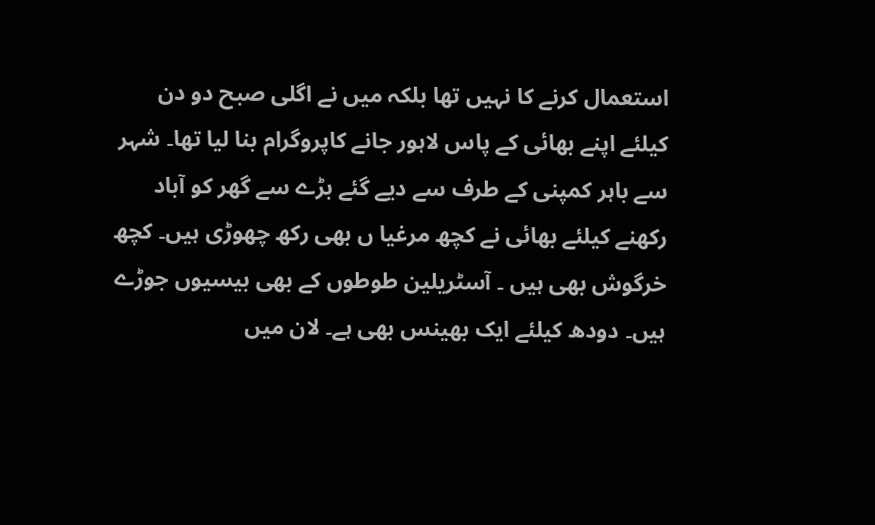استعمال کرنے کا نہیں تھا بلکہ میں نے اگلی صبح دو دن کیلئے اپنے بھائی کے پاس لاہور جانے کاپروگرام بنا لیا تھا۔ شہر سے باہر کمپنی کے طرف سے دیے گئے بڑے سے گھر کو آباد رکھنے کیلئے بھائی نے کچھ مرغیا ں بھی رکھ چھوڑی ہیں۔ کچھ خرگوش بھی ہیں ۔ آسٹریلین طوطوں کے بھی بیسیوں جوڑے ہیں۔ دودھ کیلئے ایک بھینس بھی ہے۔ لان میں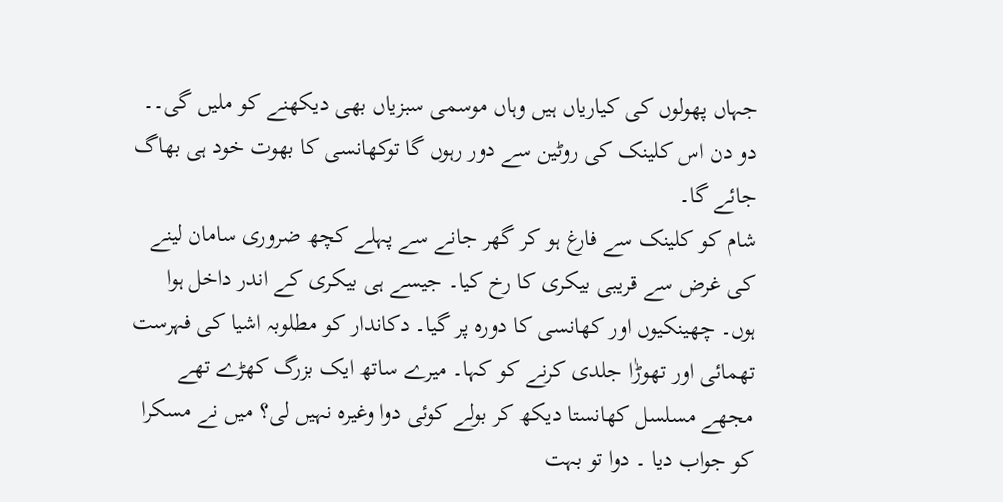جہاں پھولوں کی کیاریاں ہیں وہاں موسمی سبزیاں بھی دیکھنے کو ملیں گی۔۔ دو دن اس کلینک کی روٹین سے دور رہوں گا توکھانسی کا بھوت خود ہی بھاگ جائے گا۔
شام کو کلینک سے فارغ ہو کر گھر جانے سے پہلے کچھ ضروری سامان لینے کی غرض سے قریبی بیکری کا رخ کیا۔ جیسے ہی بیکری کے اندر داخل ہوا ہوں۔ چھینکیوں اور کھانسی کا دورہ پر گیا۔ دکاندار کو مطلوبہ اشیا کی فہرست تھمائی اور تھوڑٰا جلدی کرنے کو کہا۔ میرے ساتھ ایک بزرگ کھڑے تھے مجھے مسلسل کھانستا دیکھ کر بولے کوئی دوا وغیرہ نہیں لی؟ میں نے مسکرا کو جواب دیا ۔ دوا تو بہت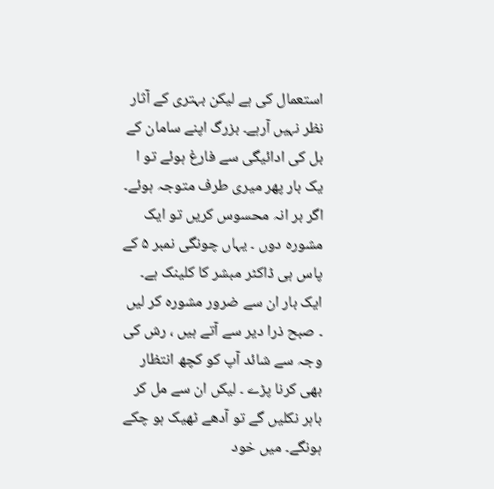استعمال کی ہے لیکن بہتری کے آثار نظر نہیں آرہے۔ بزرگ اپنے سامان کے بل کی ادائیگی سے فارغ ہوئے تو ا یک بار پھر میری طرف متوجہ ہوئے۔ اگر بر انہ محسوس کریں تو ایک مشورہ دوں ۔ یہاں چونگی نمبر ۵ کے پاس ہی ڈاکٹر مبشر کا کلینک ہے۔ ایک بار ان سے ضرور مشورہ کر لیں ۔ صبح ذرا دیر سے آتے ہیں ، رش کی وجہ سے شائد آپ کو کچھ انتظار بھی کرنا پڑے ۔ لیکں ان سے مل کر باہر نکلیں گے تو آدھے ٹھیک ہو چکے ہونگے۔ میں خود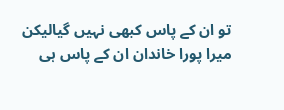تو ان کے پاس کبھی نہیں گیالیکن میرا پورا خاندان ان کے پاس ہی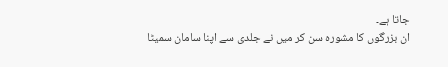جاتا ہے۔
ان بزرگوں کا مشورہ سن کر میں نے جلدی سے اپنا سامان سمیٹا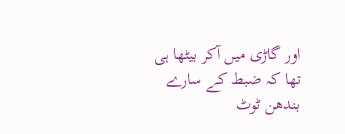اور گاڑی میں آکر بیٹھا ہی تھا کہ ضبط کے سارے بندھن ٹوٹ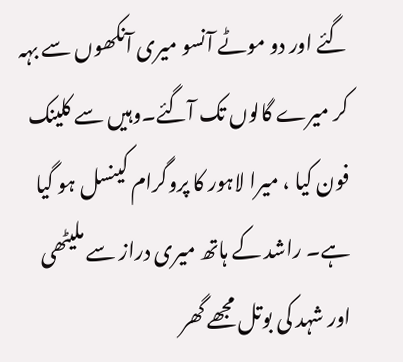گئے اور دو موٹے آنسو میری آنکھوں سے بہہ کر میرے گالوں تک آگئے۔وہیں سے کلینک فون کیا ، میرا لاہور کا پروگرام کینسل ہو گیا ہے۔ راشد کے ہاتھ میری دراز سے ملیٹھی اور شہد کی بوتل مجھے گھر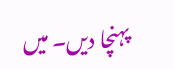پہنچا دیں۔ میں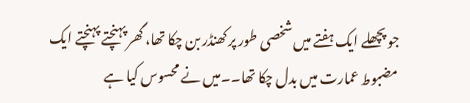جو پچھلے ایک ہفتے میں شخصی طور پر کھنڈر بن چکا تھا، گھر پہنچتے پہنچتے ایک مضبوط عمارت میں بدل چکا تھا۔۔میں نے محسوس کیا ہے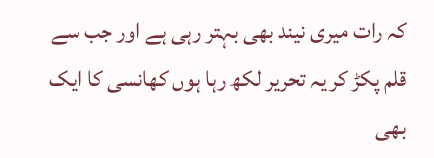کہ رات میری نیند بھی بہتر رہی ہے اور جب سے قلم پکڑ کر یہ تحریر لکھ رہا ہوں کھانسی کا ایک بھی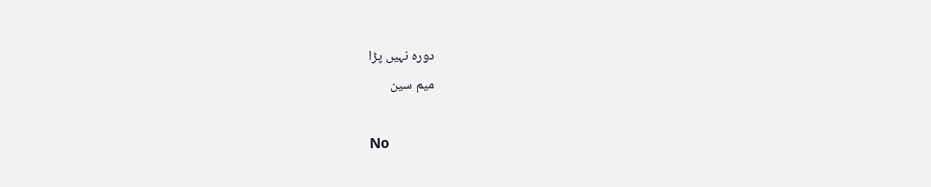دورہ نہیں پڑا
میم سین

No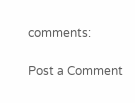comments:

Post a Comment